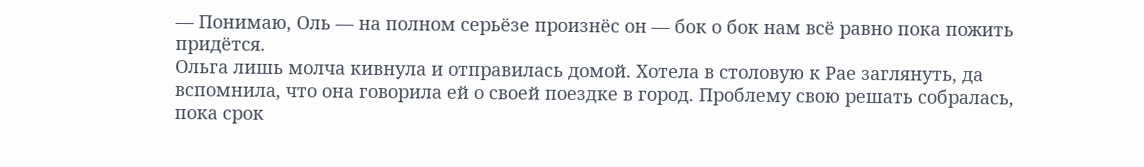— Понимаю, Оль — на полном серьёзе произнёс он — бок о бок нам всё равно пока пожить придётся.
Ольга лишь молча кивнула и отправилась домой. Хотела в столовую к Рае заглянуть, да вспомнила, что она говорила ей о своей поездке в город. Проблему свою решать собралась, пока срок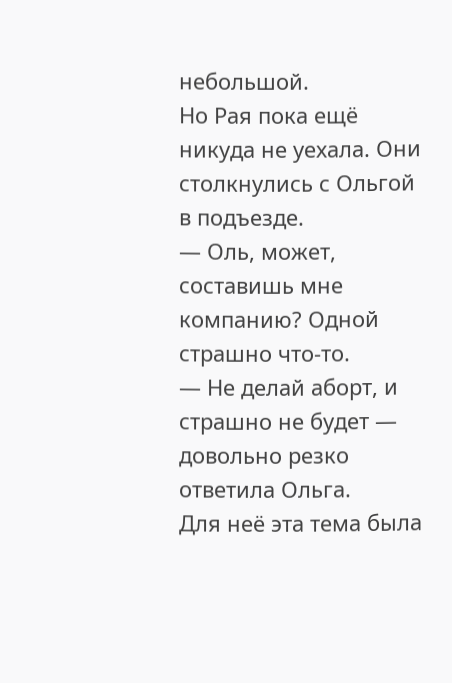небольшой.
Но Рая пока ещё никуда не уехала. Они столкнулись с Ольгой в подъезде.
— Оль, может, составишь мне компанию? Одной страшно что-то.
— Не делай аборт, и страшно не будет — довольно резко ответила Ольга.
Для неё эта тема была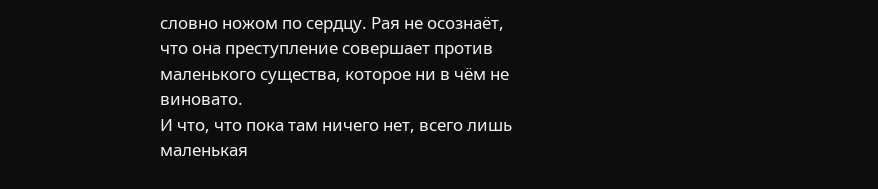словно ножом по сердцу. Рая не осознаёт, что она преступление совершает против маленького существа, которое ни в чём не виновато.
И что, что пока там ничего нет, всего лишь маленькая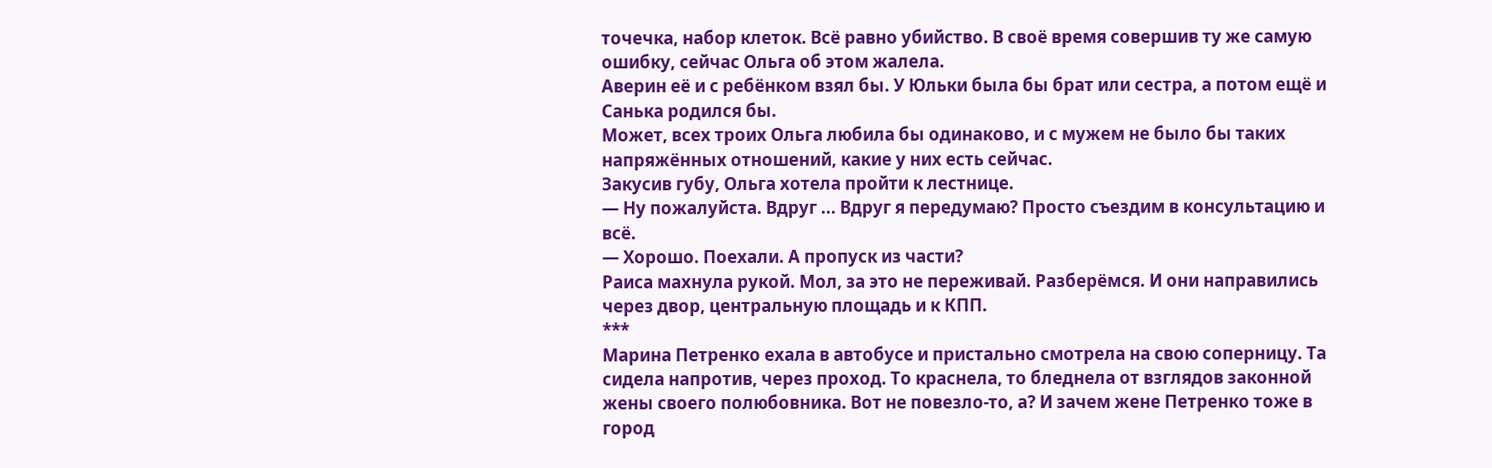точечка, набор клеток. Всё равно убийство. В своё время совершив ту же самую ошибку, сейчас Ольга об этом жалела.
Аверин её и с ребёнком взял бы. У Юльки была бы брат или сестра, а потом ещё и Санька родился бы.
Может, всех троих Ольга любила бы одинаково, и с мужем не было бы таких напряжённых отношений, какие у них есть сейчас.
Закусив губу, Ольга хотела пройти к лестнице.
— Ну пожалуйста. Вдруг ... Вдруг я передумаю? Просто съездим в консультацию и всё.
— Хорошо. Поехали. А пропуск из части?
Раиса махнула рукой. Мол, за это не переживай. Разберёмся. И они направились через двор, центральную площадь и к КПП.
***
Марина Петренко ехала в автобусе и пристально смотрела на свою соперницу. Та сидела напротив, через проход. То краснела, то бледнела от взглядов законной жены своего полюбовника. Вот не повезло-то, а? И зачем жене Петренко тоже в город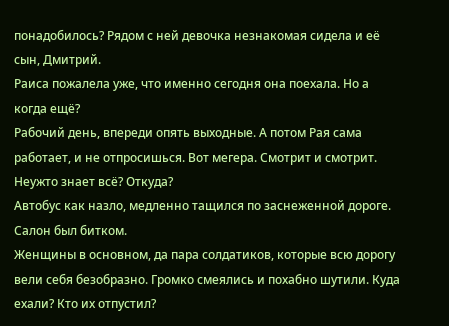понадобилось? Рядом с ней девочка незнакомая сидела и её сын, Дмитрий.
Раиса пожалела уже, что именно сегодня она поехала. Но а когда ещё?
Рабочий день, впереди опять выходные. А потом Рая сама работает, и не отпросишься. Вот мегера. Смотрит и смотрит. Неужто знает всё? Откуда?
Автобус как назло, медленно тащился по заснеженной дороге. Салон был битком.
Женщины в основном, да пара солдатиков, которые всю дорогу вели себя безобразно. Громко смеялись и похабно шутили. Куда ехали? Кто их отпустил?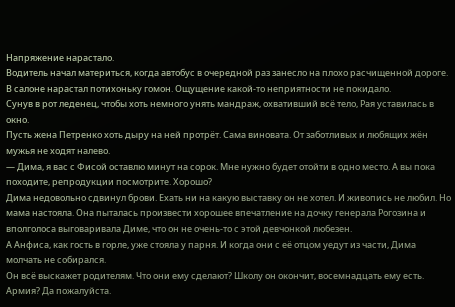Напряжение нарастало.
Водитель начал материться, когда автобус в очередной раз занесло на плохо расчищенной дороге. В салоне нарастал потихоньку гомон. Ощущение какой-то неприятности не покидало.
Сунув в рот леденец, чтобы хоть немного унять мандраж, охвативший всё тело, Рая уставилась в окно.
Пусть жена Петренко хоть дыру на ней протрёт. Сама виновата. От заботливых и любящих жён мужья не ходят налево.
— Дима, я вас с Фисой оставлю минут на сорок. Мне нужно будет отойти в одно место. А вы пока походите, репродукции посмотрите. Хорошо?
Дима недовольно сдвинул брови. Ехать ни на какую выставку он не хотел. И живопись не любил. Но мама настояла. Она пыталась произвести хорошее впечатление на дочку генерала Рогозина и вполголоса выговаривала Диме, что он не очень-то с этой девчонкой любезен.
А Анфиса, как гость в горле, уже стояла у парня. И когда они с её отцом уедут из части, Дима молчать не собирался.
Он всё выскажет родителям. Что они ему сделают? Школу он окончит, восемнадцать ему есть. Армия? Да пожалуйста.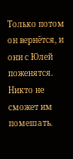Только потом он вернётся, и они с Юлей поженятся. Никто не сможет им помешать.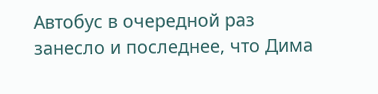Автобус в очередной раз занесло и последнее, что Дима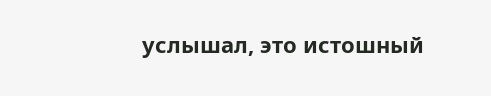услышал, это истошный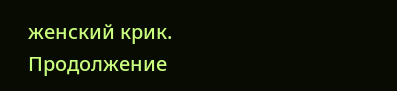женский крик.
Продолжение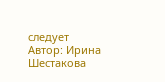следует Автор: Ирина Шестакова